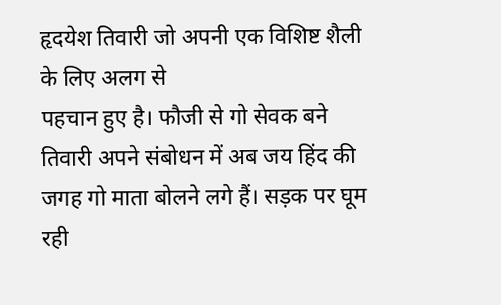हृदयेश तिवारी जो अपनी एक विशिष्ट शैली के लिए अलग से
पहचान हुए है। फौजी से गो सेवक बने तिवारी अपने संबोधन में अब जय हिंद की
जगह गो माता बोलने लगे हैं। सड़क पर घूम रही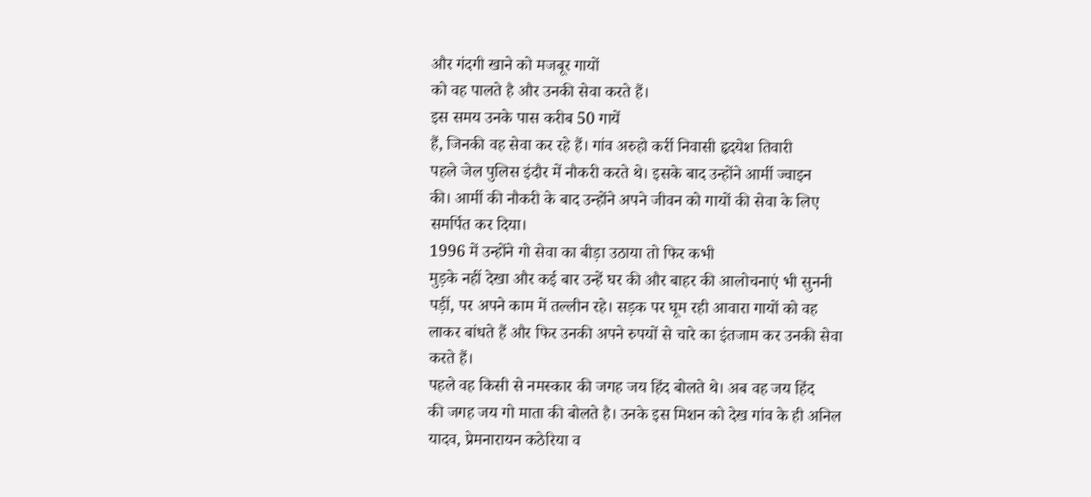और गंदगी खाने को मजबूर गायों
को वह पालते है और उनकी सेवा करते हैं।
इस समय उनके पास करीब 50 गायें
हैं, जिनकी वह सेवा कर रहे हैं। गांव अरुहो कर्री निवासी हृदयेश तिवारी
पहले जेल पुलिस इंदौर में नौकरी करते थे। इसके बाद उन्होंने आर्मी ज्वाइन
की। आर्मी की नौकरी के बाद उन्होंने अपने जीवन को गायों की सेवा के लिए
समर्पित कर दिया।
1996 में उन्होंने गो सेवा का बीड़ा उठाया तो फिर कभी
मुड़के नहीं देखा और कई बार उन्हें घर की और बाहर की आलोचनाएं भी सुननी
पड़ीं, पर अपने काम में तल्लीन रहे। सड़क पर घूम रही आवारा गायों को वह
लाकर बांधते हैं और फिर उनकी अपने रुपयों से चारे का इंतजाम कर उनकी सेवा
करते हैं।
पहले वह किसी से नमस्कार की जगह जय हिंद बोलते थे। अब वह जय हिंद
की जगह जय गो माता की बोलते है। उनके इस मिशन को देख गांव के ही अनिल
यादव, प्रेमनारायन कठेरिया व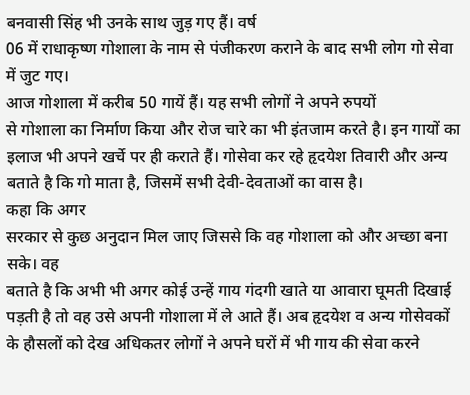बनवासी सिंह भी उनके साथ जुड़ गए हैं। वर्ष
06 में राधाकृष्ण गोशाला के नाम से पंजीकरण कराने के बाद सभी लोग गो सेवा
में जुट गए।
आज गोशाला में करीब 50 गायें हैं। यह सभी लोगों ने अपने रुपयों
से गोशाला का निर्माण किया और रोज चारे का भी इंतजाम करते है। इन गायों का
इलाज भी अपने खर्चे पर ही कराते हैं। गोसेवा कर रहे हृदयेश तिवारी और अन्य
बताते है कि गो माता है, जिसमें सभी देवी-देवताओं का वास है।
कहा कि अगर
सरकार से कुछ अनुदान मिल जाए जिससे कि वह गोशाला को और अच्छा बना सके। वह
बताते है कि अभी भी अगर कोई उन्हें गाय गंदगी खाते या आवारा घूमती दिखाई
पड़ती है तो वह उसे अपनी गोशाला में ले आते हैं। अब हृदयेश व अन्य गोसेवकों
के हौसलों को देख अधिकतर लोगों ने अपने घरों में भी गाय की सेवा करने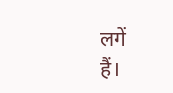लगें
हैं।